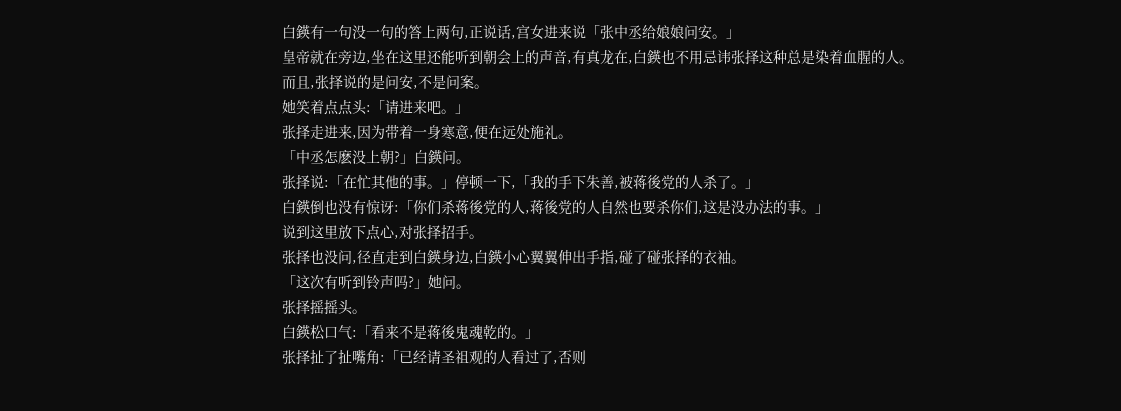白鍈有一句没一句的答上两句,正说话,宫女进来说「张中丞给娘娘问安。」
皇帝就在旁边,坐在这里还能听到朝会上的声音,有真龙在,白鍈也不用忌讳张择这种总是染着血腥的人。
而且,张择说的是问安,不是问案。
她笑着点点头:「请进来吧。」
张择走进来,因为带着一身寒意,便在远处施礼。
「中丞怎麽没上朝?」白鍈问。
张择说:「在忙其他的事。」停顿一下,「我的手下朱善,被蒋後党的人杀了。」
白鍈倒也没有惊讶:「你们杀蒋後党的人,蒋後党的人自然也要杀你们,这是没办法的事。」
说到这里放下点心,对张择招手。
张择也没问,径直走到白鍈身边,白鍈小心翼翼伸出手指,碰了碰张择的衣袖。
「这次有听到铃声吗?」她问。
张择摇摇头。
白鍈松口气:「看来不是蒋後鬼魂乾的。」
张择扯了扯嘴角:「已经请圣祖观的人看过了,否则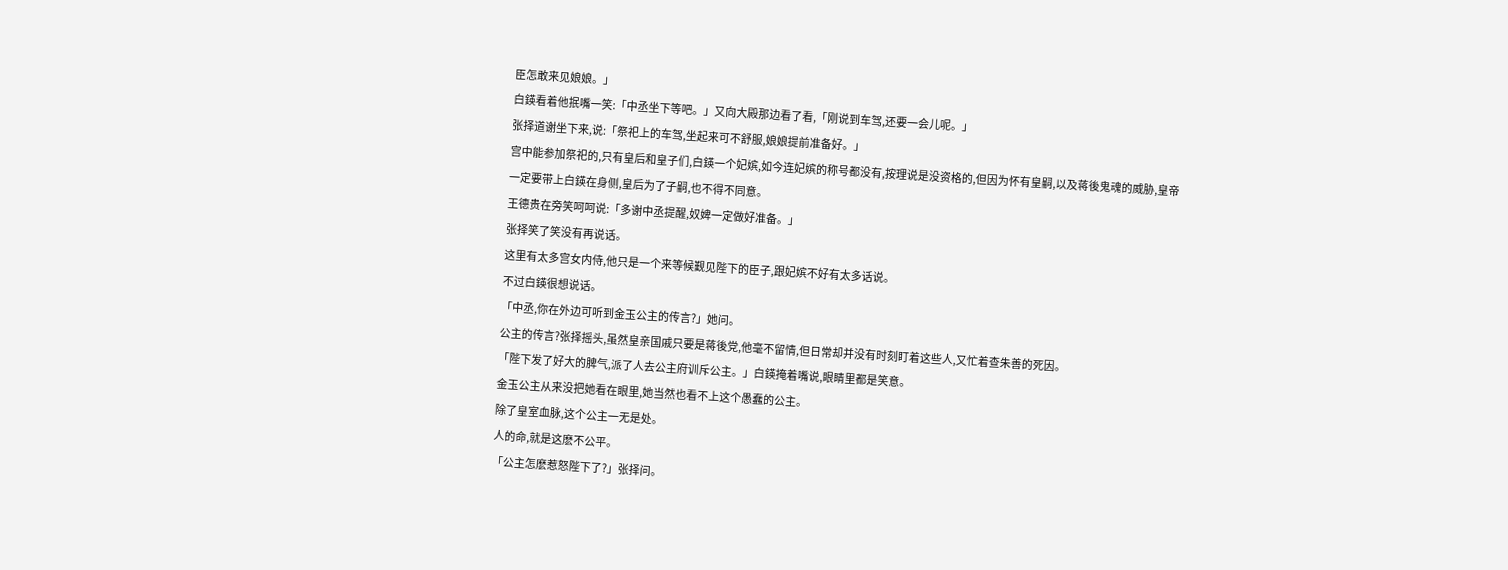臣怎敢来见娘娘。」
白鍈看着他抿嘴一笑:「中丞坐下等吧。」又向大殿那边看了看,「刚说到车驾,还要一会儿呢。」
张择道谢坐下来,说:「祭祀上的车驾,坐起来可不舒服,娘娘提前准备好。」
宫中能参加祭祀的,只有皇后和皇子们,白鍈一个妃嫔,如今连妃嫔的称号都没有,按理说是没资格的,但因为怀有皇嗣,以及蒋後鬼魂的威胁,皇帝一定要带上白鍈在身侧,皇后为了子嗣,也不得不同意。
王德贵在旁笑呵呵说:「多谢中丞提醒,奴婢一定做好准备。」
张择笑了笑没有再说话。
这里有太多宫女内侍,他只是一个来等候觐见陛下的臣子,跟妃嫔不好有太多话说。
不过白鍈很想说话。
「中丞,你在外边可听到金玉公主的传言?」她问。
公主的传言?张择摇头,虽然皇亲国戚只要是蒋後党,他毫不留情,但日常却并没有时刻盯着这些人,又忙着查朱善的死因。
「陛下发了好大的脾气,派了人去公主府训斥公主。」白鍈掩着嘴说,眼睛里都是笑意。
金玉公主从来没把她看在眼里,她当然也看不上这个愚蠢的公主。
除了皇室血脉,这个公主一无是处。
人的命,就是这麽不公平。
「公主怎麽惹怒陛下了?」张择问。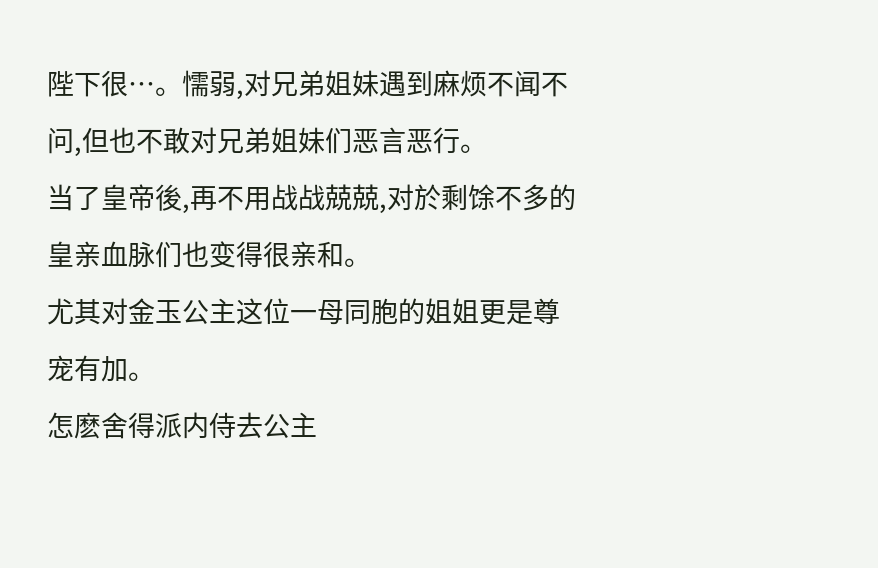陛下很…。懦弱,对兄弟姐妹遇到麻烦不闻不问,但也不敢对兄弟姐妹们恶言恶行。
当了皇帝後,再不用战战兢兢,对於剩馀不多的皇亲血脉们也变得很亲和。
尤其对金玉公主这位一母同胞的姐姐更是尊宠有加。
怎麽舍得派内侍去公主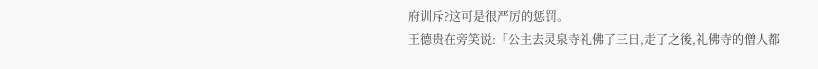府训斥?这可是很严厉的惩罚。
王德贵在旁笑说:「公主去灵泉寺礼佛了三日,走了之後,礼佛寺的僧人都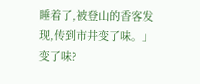睡着了,被登山的香客发现,传到市井变了味。」
变了味?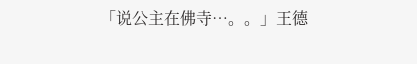「说公主在佛寺…。。」王德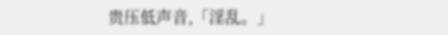贵压低声音,「淫乱。」